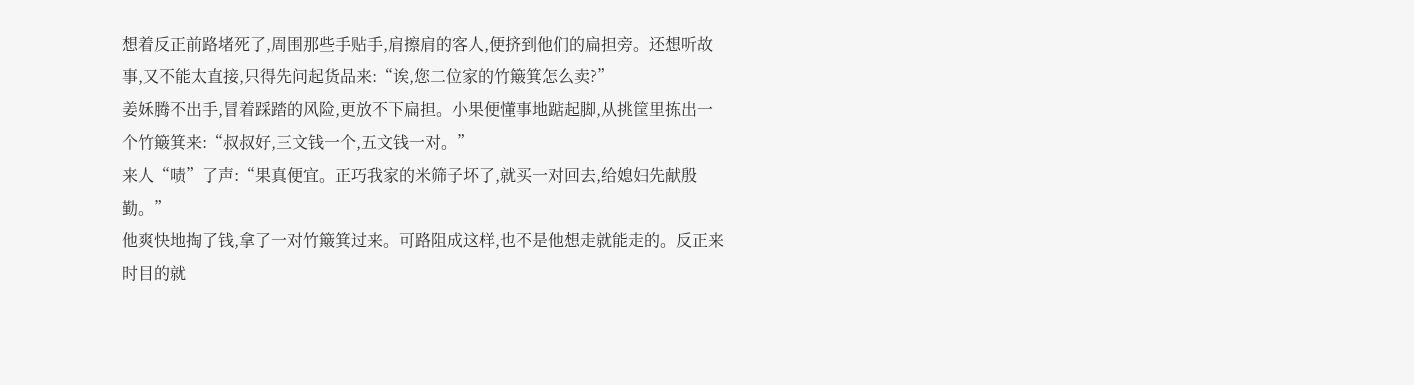想着反正前路堵死了,周围那些手贴手,肩擦肩的客人,便挤到他们的扁担旁。还想听故事,又不能太直接,只得先问起货品来:“诶,您二位家的竹簸箕怎么卖?”
姜姀腾不出手,冒着踩踏的风险,更放不下扁担。小果便懂事地踮起脚,从挑筐里拣出一个竹簸箕来:“叔叔好,三文钱一个,五文钱一对。”
来人“啧”了声:“果真便宜。正巧我家的米筛子坏了,就买一对回去,给媳妇先献殷勤。”
他爽快地掏了钱,拿了一对竹簸箕过来。可路阻成这样,也不是他想走就能走的。反正来时目的就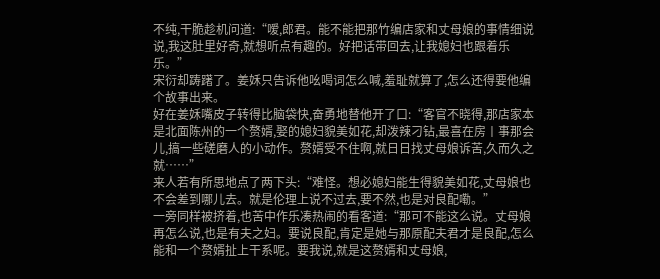不纯,干脆趁机问道:“嗳,郎君。能不能把那竹编店家和丈母娘的事情细说说,我这肚里好奇,就想听点有趣的。好把话带回去,让我媳妇也跟着乐乐。”
宋衍却踌躇了。姜姀只告诉他吆喝词怎么喊,羞耻就算了,怎么还得要他编个故事出来。
好在姜姀嘴皮子转得比脑袋快,奋勇地替他开了口:“客官不晓得,那店家本是北面陈州的一个赘婿,娶的媳妇貌美如花,却泼辣刁钻,最喜在房丨事那会儿,搞一些磋磨人的小动作。赘婿受不住啊,就日日找丈母娘诉苦,久而久之就……”
来人若有所思地点了两下头:“难怪。想必媳妇能生得貌美如花,丈母娘也不会差到哪儿去。就是伦理上说不过去,要不然,也是对良配嘞。”
一旁同样被挤着,也苦中作乐凑热闹的看客道:“那可不能这么说。丈母娘再怎么说,也是有夫之妇。要说良配,肯定是她与那原配夫君才是良配,怎么能和一个赘婿扯上干系呢。要我说,就是这赘婿和丈母娘,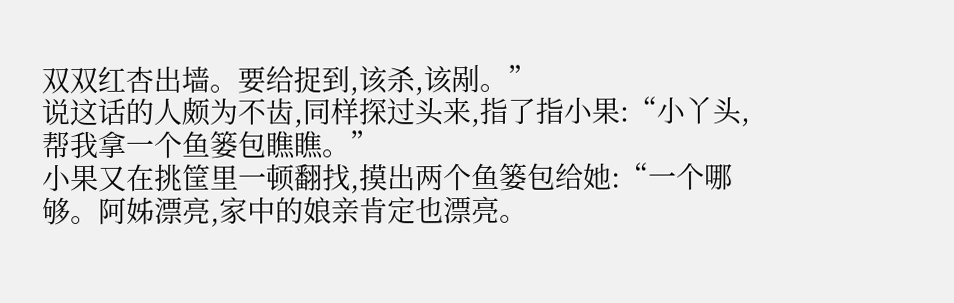双双红杏出墙。要给捉到,该杀,该剐。”
说这话的人颇为不齿,同样探过头来,指了指小果:“小丫头,帮我拿一个鱼篓包瞧瞧。”
小果又在挑筐里一顿翻找,摸出两个鱼篓包给她:“一个哪够。阿姊漂亮,家中的娘亲肯定也漂亮。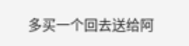多买一个回去送给阿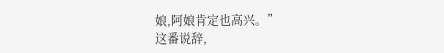娘,阿娘肯定也高兴。”
这番说辞,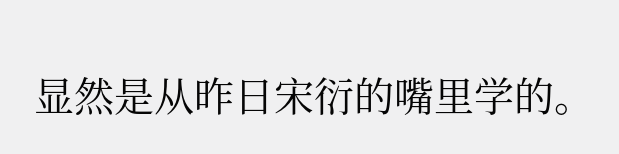显然是从昨日宋衍的嘴里学的。